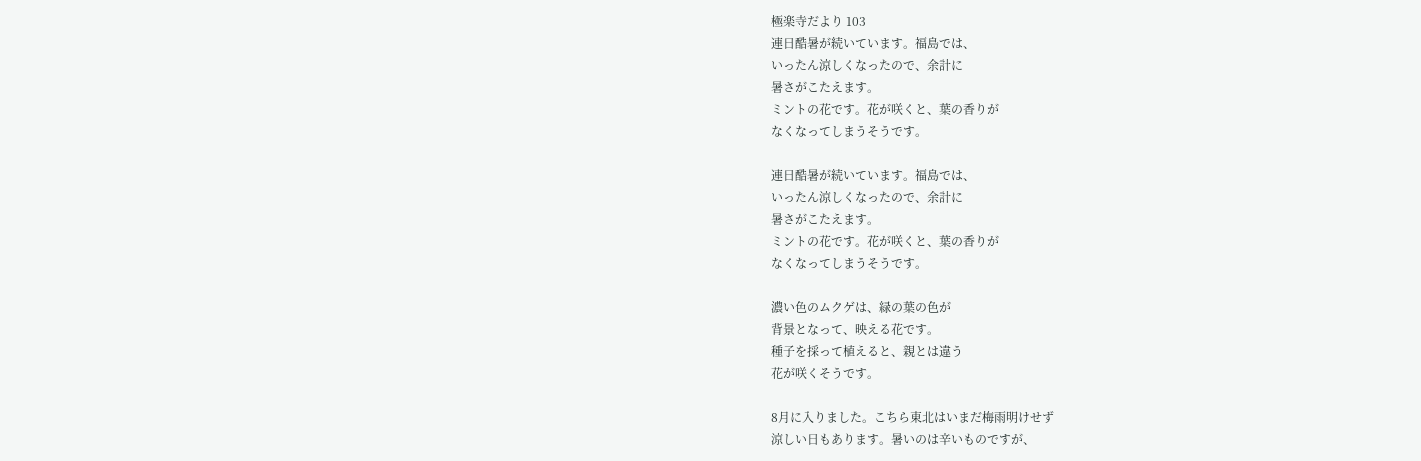極楽寺だより 103
連日酷暑が続いています。福島では、
いったん涼しくなったので、余計に
暑さがこたえます。
ミントの花です。花が咲くと、葉の香りが
なくなってしまうそうです。

連日酷暑が続いています。福島では、
いったん涼しくなったので、余計に
暑さがこたえます。
ミントの花です。花が咲くと、葉の香りが
なくなってしまうそうです。

濃い色のムクゲは、緑の葉の色が
背景となって、映える花です。
種子を採って植えると、親とは違う
花が咲くそうです。

8月に入りました。こちら東北はいまだ梅雨明けせず
涼しい日もあります。暑いのは辛いものですが、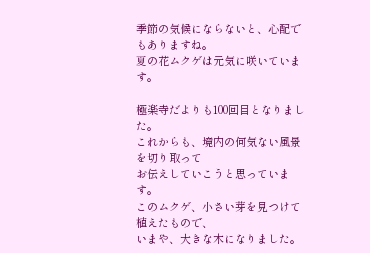季節の気候にならないと、心配でもありますね。
夏の花ムクゲは元気に咲いています。

極楽寺だよりも100回目となりました。
これからも、境内の何気ない風景を切り取って
お伝えしていこうと思っています。
このムクゲ、小さい芽を見つけて植えたもので、
いまや、大きな木になりました。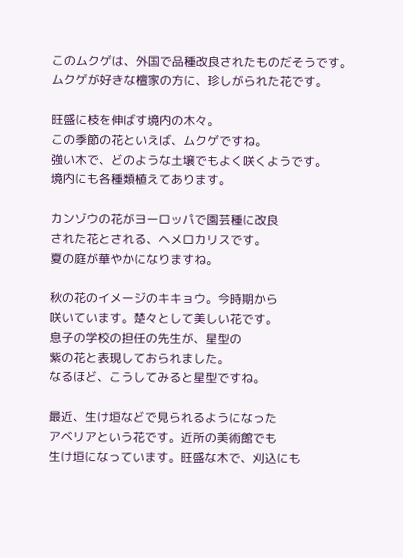このムクゲは、外国で品種改良されたものだそうです。
ムクゲが好きな檀家の方に、珍しがられた花です。

旺盛に枝を伸ばす境内の木々。
この季節の花といえば、ムクゲですね。
強い木で、どのような土壌でもよく咲くようです。
境内にも各種類植えてあります。

カンゾウの花がヨーロッパで園芸種に改良
された花とされる、ヘメロカリスです。
夏の庭が華やかになりますね。

秋の花のイメージのキキョウ。今時期から
咲いています。楚々として美しい花です。
息子の学校の担任の先生が、星型の
紫の花と表現しておられました。
なるほど、こうしてみると星型ですね。

最近、生け垣などで見られるようになった
アベリアという花です。近所の美術館でも
生け垣になっています。旺盛な木で、刈込にも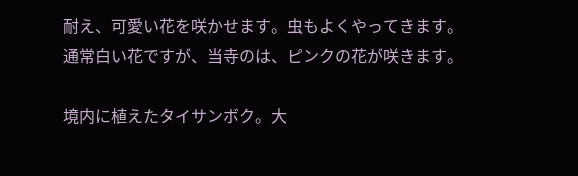耐え、可愛い花を咲かせます。虫もよくやってきます。
通常白い花ですが、当寺のは、ピンクの花が咲きます。

境内に植えたタイサンボク。大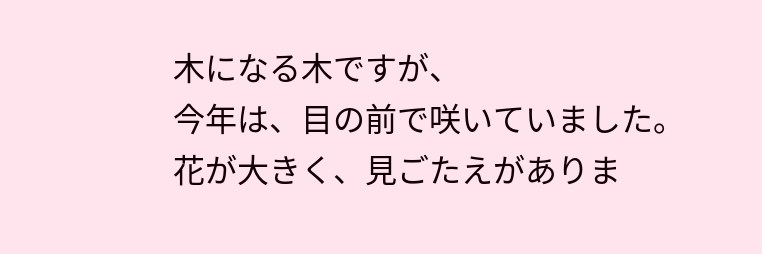木になる木ですが、
今年は、目の前で咲いていました。
花が大きく、見ごたえがありま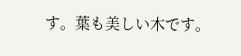す。葉も美しい木です。